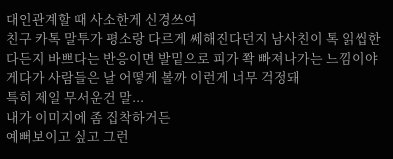대인관계할 때 사소한게 신경쓰여
친구 카톡 말투가 평소랑 다르게 쎄해진다던지 남사친이 톡 읽씹한다든지 바쁘다는 반응이면 발밑으로 피가 쫙 빠져나가는 느낌이야
게다가 사람들은 날 어떻게 볼까 이런게 너무 걱정돼
특히 제일 무서운건 말...
내가 이미지에 좀 집착하거든
예뻐보이고 싶고 그런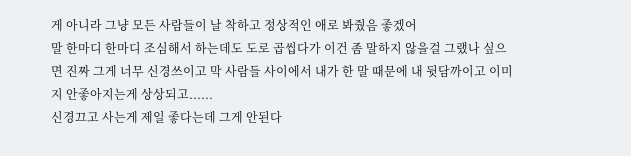게 아니라 그냥 모든 사람들이 날 착하고 정상적인 애로 봐줬음 좋겠어
말 한마디 한마디 조심해서 하는데도 도로 곱씹다가 이건 좀 말하지 않을걸 그랬나 싶으면 진짜 그게 너무 신경쓰이고 막 사람들 사이에서 내가 한 말 때문에 내 뒷담까이고 이미지 안좋아지는게 상상되고......
신경끄고 사는게 제일 좋다는데 그게 안된다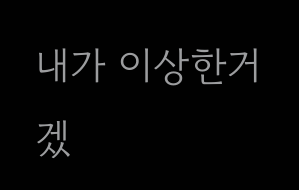내가 이상한거겠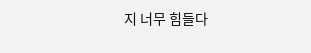지 너무 힘들다